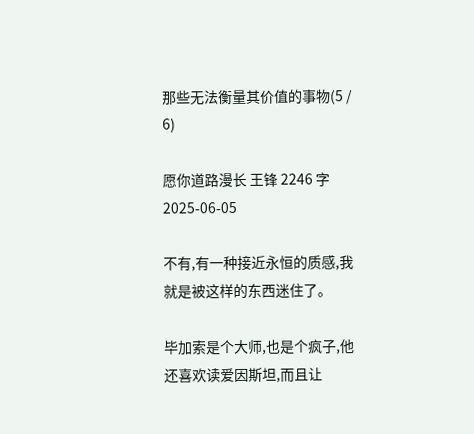那些无法衡量其价值的事物(5 / 6)

愿你道路漫长 王锋 2246 字 2025-06-05

不有,有一种接近永恒的质感,我就是被这样的东西迷住了。

毕加索是个大师,也是个疯子,他还喜欢读爱因斯坦,而且让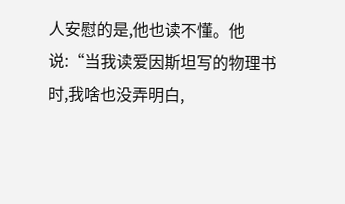人安慰的是,他也读不懂。他说:“当我读爱因斯坦写的物理书时,我啥也没弄明白,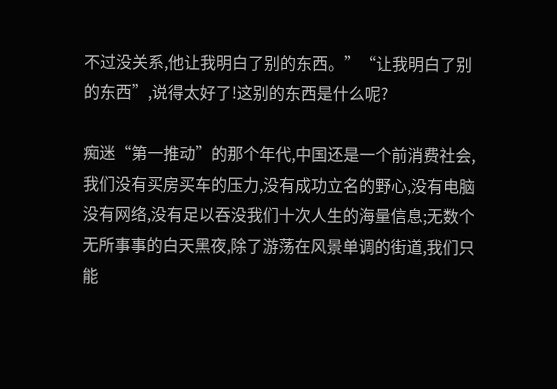不过没关系,他让我明白了别的东西。”“让我明白了别的东西”,说得太好了!这别的东西是什么呢?

痴迷“第一推动”的那个年代,中国还是一个前消费社会,我们没有买房买车的压力,没有成功立名的野心,没有电脑没有网络,没有足以吞没我们十次人生的海量信息;无数个无所事事的白天黑夜,除了游荡在风景单调的街道,我们只能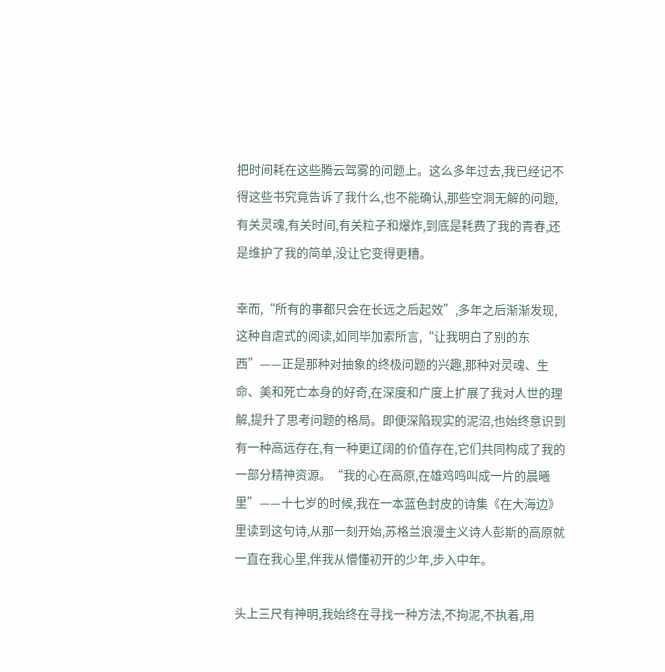把时间耗在这些腾云驾雾的问题上。这么多年过去,我已经记不得这些书究竟告诉了我什么,也不能确认,那些空洞无解的问题,有关灵魂,有关时间,有关粒子和爆炸,到底是耗费了我的青春,还是维护了我的简单,没让它变得更糟。

幸而,“所有的事都只会在长远之后起效”,多年之后渐渐发现,这种自虐式的阅读,如同毕加索所言,“让我明白了别的东西”——正是那种对抽象的终极问题的兴趣,那种对灵魂、生命、美和死亡本身的好奇,在深度和广度上扩展了我对人世的理解,提升了思考问题的格局。即便深陷现实的泥沼,也始终意识到有一种高远存在,有一种更辽阔的价值存在,它们共同构成了我的一部分精神资源。“我的心在高原,在雄鸡鸣叫成一片的晨曦里”——十七岁的时候,我在一本蓝色封皮的诗集《在大海边》里读到这句诗,从那一刻开始,苏格兰浪漫主义诗人彭斯的高原就一直在我心里,伴我从懵懂初开的少年,步入中年。

头上三尺有神明,我始终在寻找一种方法,不拘泥,不执着,用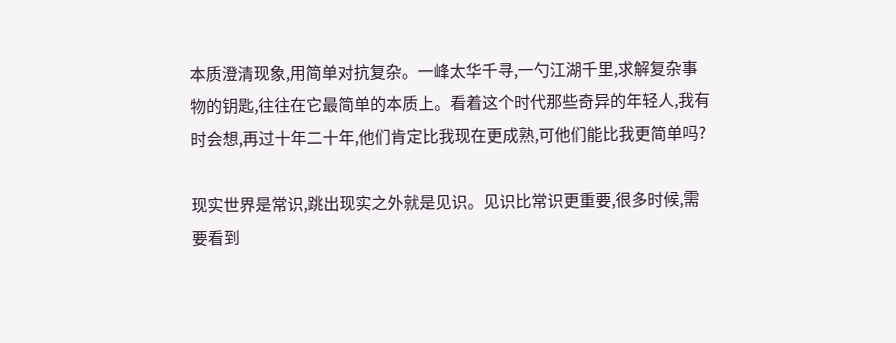本质澄清现象,用简单对抗复杂。一峰太华千寻,一勺江湖千里,求解复杂事物的钥匙,往往在它最简单的本质上。看着这个时代那些奇异的年轻人,我有时会想,再过十年二十年,他们肯定比我现在更成熟,可他们能比我更简单吗?

现实世界是常识,跳出现实之外就是见识。见识比常识更重要,很多时候,需要看到